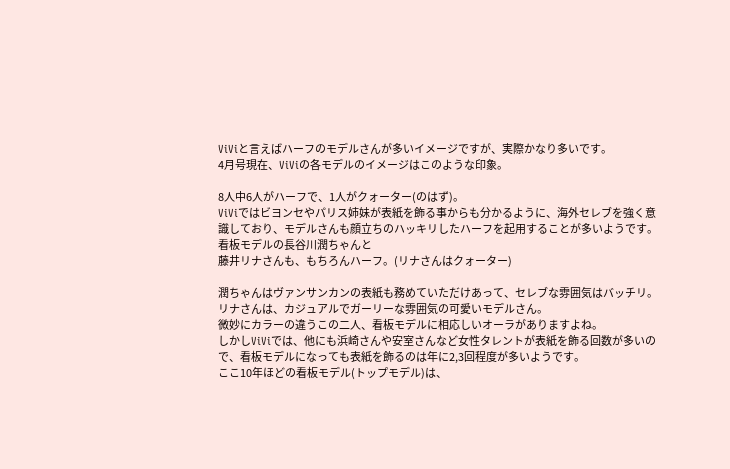ViViと言えばハーフのモデルさんが多いイメージですが、実際かなり多いです。
4月号現在、ViViの各モデルのイメージはこのような印象。

8人中6人がハーフで、1人がクォーター(のはず)。
ViViではビヨンセやパリス姉妹が表紙を飾る事からも分かるように、海外セレブを強く意識しており、モデルさんも顔立ちのハッキリしたハーフを起用することが多いようです。
看板モデルの長谷川潤ちゃんと
藤井リナさんも、もちろんハーフ。(リナさんはクォーター)

潤ちゃんはヴァンサンカンの表紙も務めていただけあって、セレブな雰囲気はバッチリ。
リナさんは、カジュアルでガーリーな雰囲気の可愛いモデルさん。
微妙にカラーの違うこの二人、看板モデルに相応しいオーラがありますよね。
しかしViViでは、他にも浜崎さんや安室さんなど女性タレントが表紙を飾る回数が多いので、看板モデルになっても表紙を飾るのは年に2,3回程度が多いようです。
ここ10年ほどの看板モデル(トップモデル)は、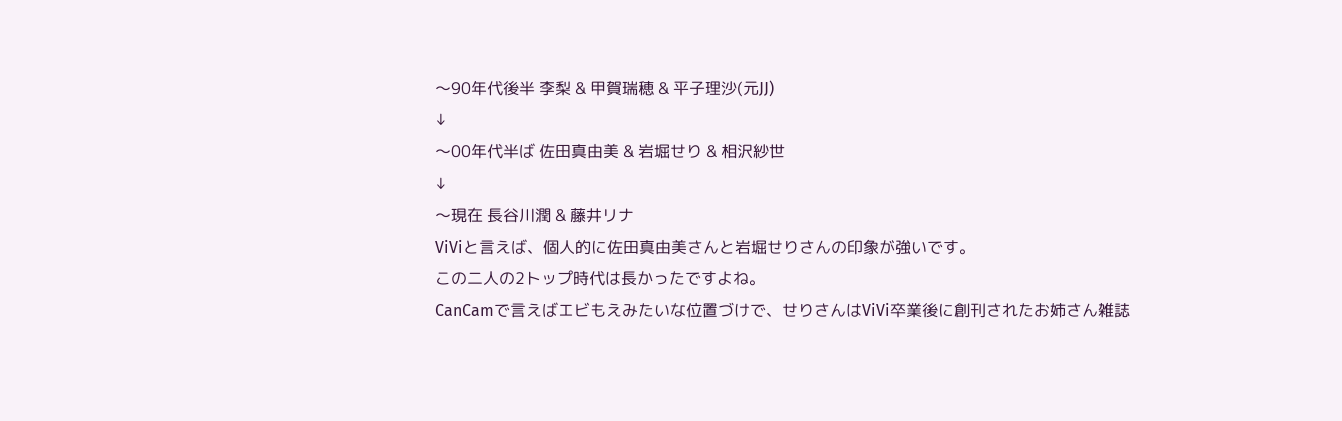〜90年代後半 李梨 & 甲賀瑞穂 & 平子理沙(元JJ)
↓
〜00年代半ば 佐田真由美 & 岩堀せり & 相沢紗世
↓
〜現在 長谷川潤 & 藤井リナ
ViViと言えば、個人的に佐田真由美さんと岩堀せりさんの印象が強いです。
この二人の2トップ時代は長かったですよね。
CanCamで言えばエビもえみたいな位置づけで、せりさんはViVi卒業後に創刊されたお姉さん雑誌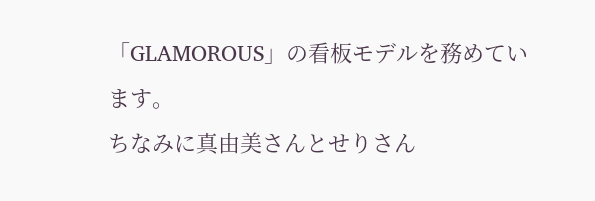「GLAMOROUS」の看板モデルを務めています。
ちなみに真由美さんとせりさん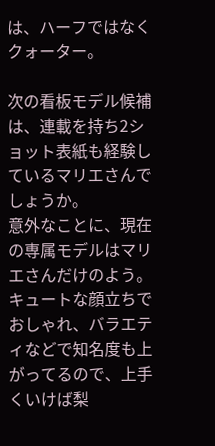は、ハーフではなくクォーター。

次の看板モデル候補は、連載を持ち2ショット表紙も経験しているマリエさんでしょうか。
意外なことに、現在の専属モデルはマリエさんだけのよう。
キュートな顔立ちでおしゃれ、バラエティなどで知名度も上がってるので、上手くいけば梨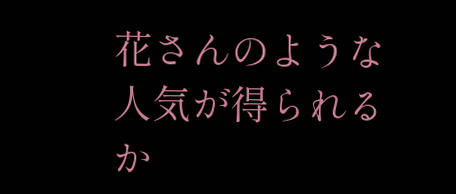花さんのような人気が得られるか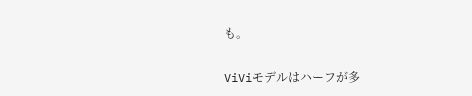も。

ViViモデルはハーフが多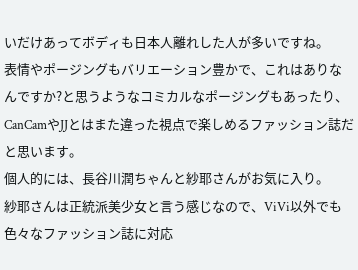いだけあってボディも日本人離れした人が多いですね。
表情やポージングもバリエーション豊かで、これはありなんですか?と思うようなコミカルなポージングもあったり、CanCamやJJとはまた違った視点で楽しめるファッション誌だと思います。
個人的には、長谷川潤ちゃんと紗耶さんがお気に入り。
紗耶さんは正統派美少女と言う感じなので、ViVi以外でも色々なファッション誌に対応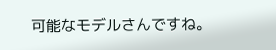可能なモデルさんですね。